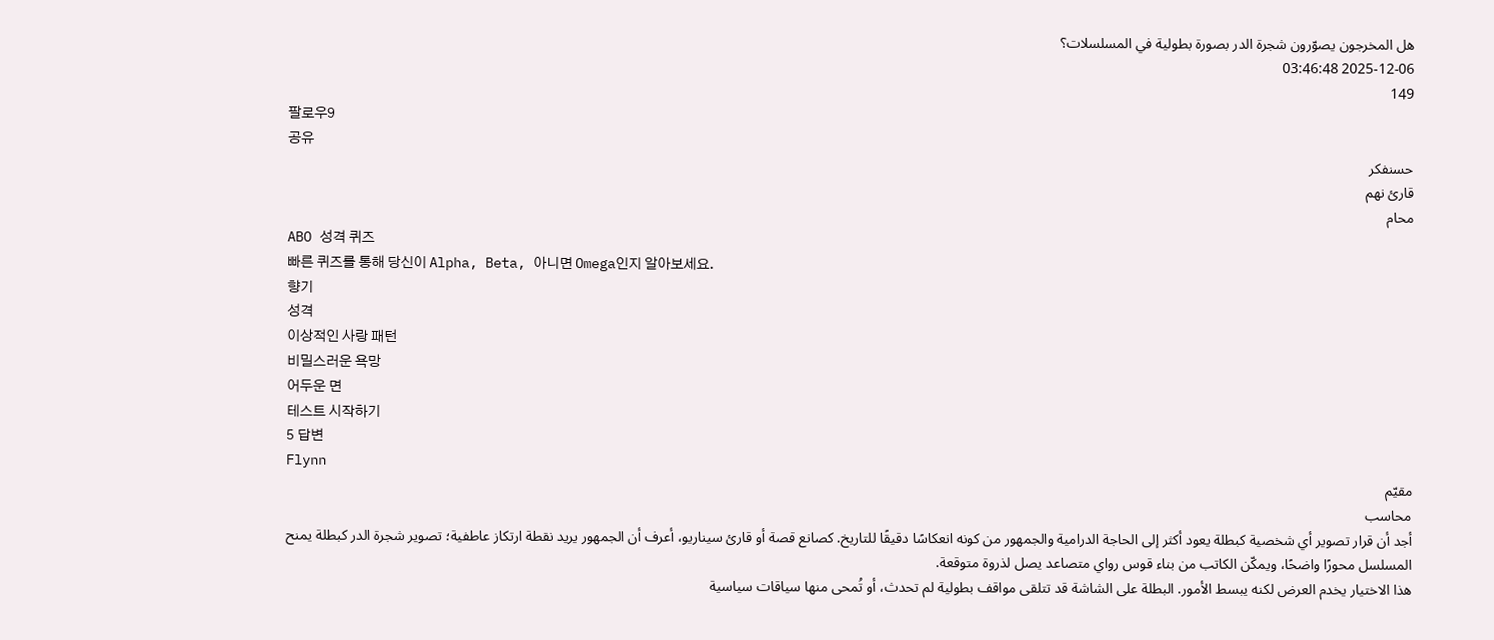هل المخرجون يصوّرون شجرة الدر بصورة بطولية في المسلسلات؟
2025-12-06 03:46:48
149
팔로우9
공유
حسنفكر
قارئ نهم
محام
ABO 성격 퀴즈
빠른 퀴즈를 통해 당신이 Alpha, Beta, 아니면 Omega인지 알아보세요.
향기
성격
이상적인 사랑 패턴
비밀스러운 욕망
어두운 면
테스트 시작하기
5 답변
Flynn
مقيّم
محاسب
أجد أن قرار تصوير أي شخصية كبطلة يعود أكثر إلى الحاجة الدرامية والجمهور من كونه انعكاسًا دقيقًا للتاريخ. كصانع قصة أو قارئ سيناريو، أعرف أن الجمهور يريد نقطة ارتكاز عاطفية؛ تصوير شجرة الدر كبطلة يمنح المسلسل محورًا واضحًا، ويمكّن الكاتب من بناء قوس رواي متصاعد يصل لذروة متوقعة.
هذا الاختيار يخدم العرض لكنه يبسط الأمور. البطلة على الشاشة قد تتلقى مواقف بطولية لم تحدث، أو تُمحى منها سياقات سياسية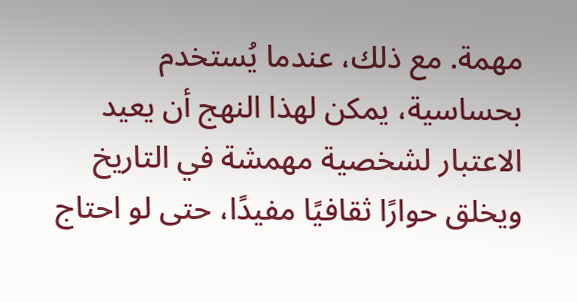مهمة. مع ذلك، عندما يُستخدم بحساسية، يمكن لهذا النهج أن يعيد الاعتبار لشخصية مهمشة في التاريخ ويخلق حوارًا ثقافيًا مفيدًا، حتى لو احتاج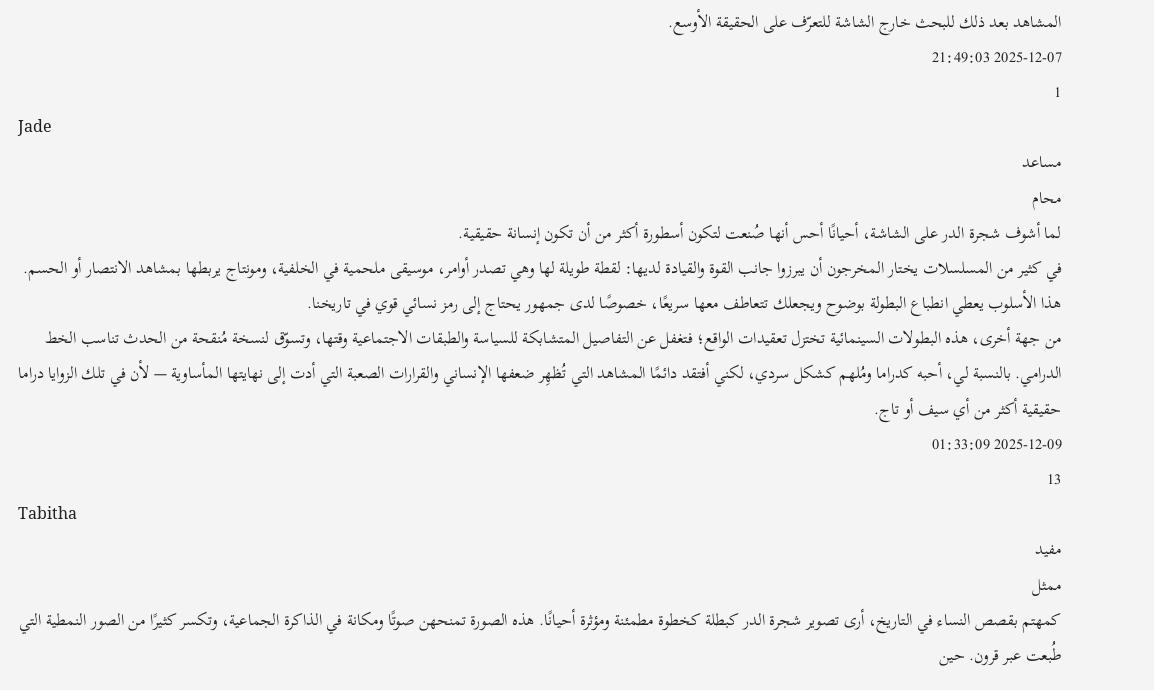المشاهد بعد ذلك للبحث خارج الشاشة للتعرّف على الحقيقة الأوسع.
2025-12-07 21:49:03
1
Jade
مساعد
محام
لما أشوف شجرة الدر على الشاشة، أحيانًا أحس أنها صُنعت لتكون أسطورة أكثر من أن تكون إنسانة حقيقية.
في كثير من المسلسلات يختار المخرجون أن يبرزوا جانب القوة والقيادة لديها: لقطة طويلة لها وهي تصدر أوامر، موسيقى ملحمية في الخلفية، ومونتاج يربطها بمشاهد الانتصار أو الحسم. هذا الأسلوب يعطي انطباع البطولة بوضوح ويجعلك تتعاطف معها سريعًا، خصوصًا لدى جمهور يحتاج إلى رمز نسائي قوي في تاريخنا.
من جهة أخرى، هذه البطولات السينمائية تختزل تعقيدات الواقع؛ فتغفل عن التفاصيل المتشابكة للسياسة والطبقات الاجتماعية وقتها، وتسوّق لنسخة مُنقحة من الحدث تناسب الخط الدرامي. بالنسبة لي، أحبه كدراما ومُلهم كشكل سردي، لكني أفتقد دائمًا المشاهد التي تُظهِر ضعفها الإنساني والقرارات الصعبة التي أدت إلى نهايتها المأساوية — لأن في تلك الزوايا دراما حقيقية أكثر من أي سيف أو تاج.
2025-12-09 01:33:09
13
Tabitha
مفيد
ممثل
كمهتم بقصص النساء في التاريخ، أرى تصوير شجرة الدر كبطلة كخطوة مطمئنة ومؤثرة أحيانًا. هذه الصورة تمنحهن صوتًا ومكانة في الذاكرة الجماعية، وتكسر كثيرًا من الصور النمطية التي طُبعت عبر قرون. حين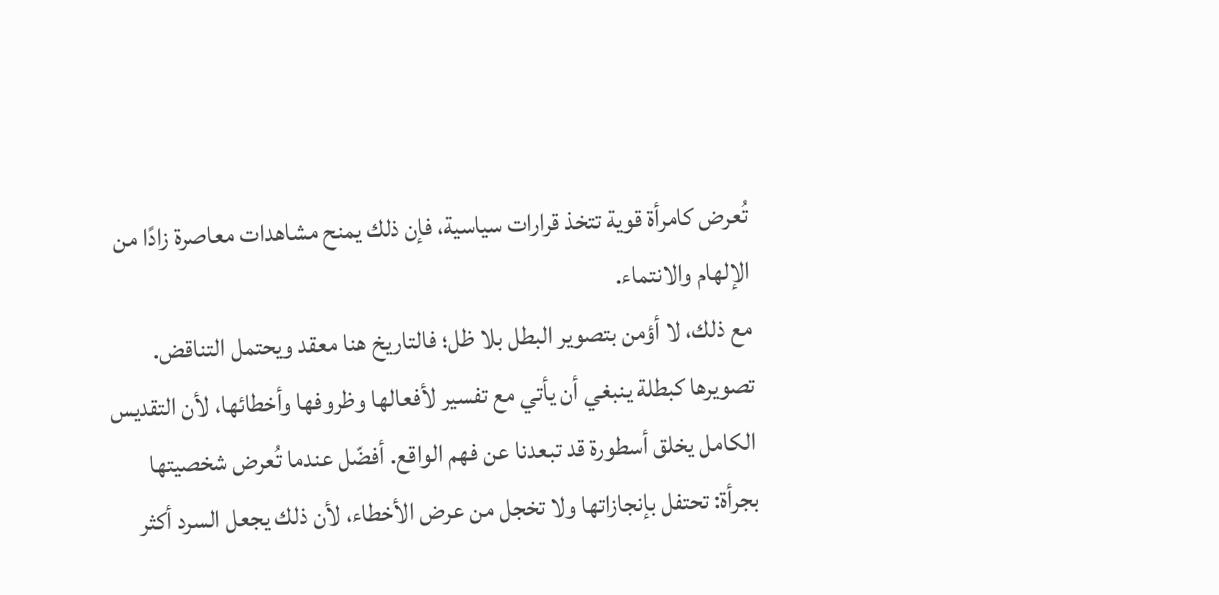تُعرض كامرأة قوية تتخذ قرارات سياسية، فإن ذلك يمنح مشاهدات معاصرة زادًا من الإلهام والانتماء.
مع ذلك، لا أؤمن بتصوير البطل بلا ظل؛ فالتاريخ هنا معقد ويحتمل التناقض. تصويرها كبطلة ينبغي أن يأتي مع تفسير لأفعالها وظروفها وأخطائها، لأن التقديس الكامل يخلق أسطورة قد تبعدنا عن فهم الواقع. أفضّل عندما تُعرض شخصيتها بجرأة: تحتفل بإنجازاتها ولا تخجل من عرض الأخطاء، لأن ذلك يجعل السرد أكثر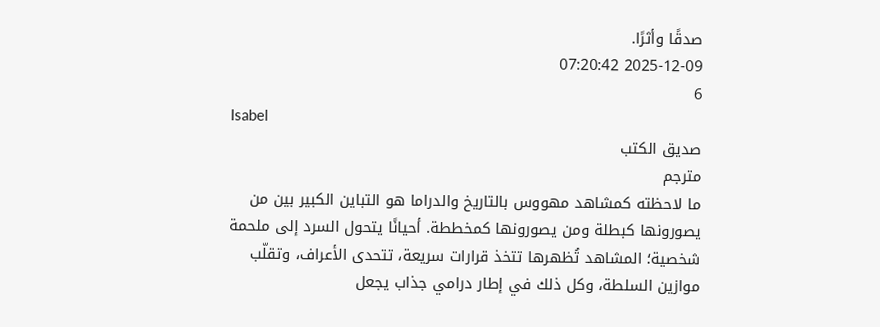صدقًا وأثرًا.
2025-12-09 07:20:42
6
Isabel
صديق الكتب
مترجم
ما لاحظته كمشاهد مهووس بالتاريخ والدراما هو التباين الكبير بين من يصورونها كبطلة ومن يصورونها كمخططة. أحيانًا يتحول السرد إلى ملحمة شخصية؛ المشاهد تُظهرها تتخذ قرارات سريعة، تتحدى الأعراف، وتقلّب موازين السلطة، وكل ذلك في إطار درامي جذاب يجعل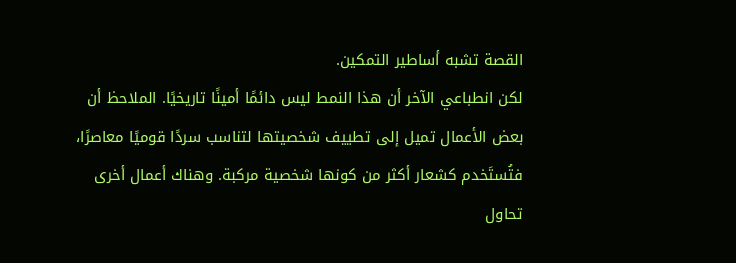القصة تشبه أساطير التمكين.
لكن انطباعي الآخر أن هذا النمط ليس دائمًا أمينًا تاريخيًا. الملاحظ أن بعض الأعمال تميل إلى تطييف شخصيتها لتناسب سردًا قوميًا معاصرًا، فتُستَخدم كشعار أكثر من كونها شخصية مركبة. وهناك أعمال أخرى تحاول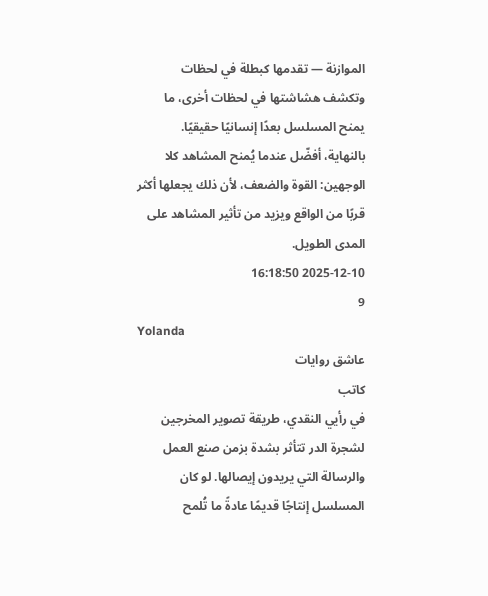الموازنة — تقدمها كبطلة في لحظات وتكشف هشاشتها في لحظات أخرى، ما يمنح المسلسل بعدًا إنسانيًا حقيقيًا.
بالنهاية، أفضّل عندما يُمنح المشاهد كلا الوجهين: القوة والضعف، لأن ذلك يجعلها أكثر قربًا من الواقع ويزيد من تأثير المشاهد على المدى الطويل.
2025-12-10 16:18:50
9
Yolanda
عاشق روايات
كاتب
في رأيي النقدي، طريقة تصوير المخرجين لشجرة الدر تتأثر بشدة بزمن صنع العمل والرسالة التي يريدون إيصالها. لو كان المسلسل إنتاجًا قديمًا عادةً ما تُلمح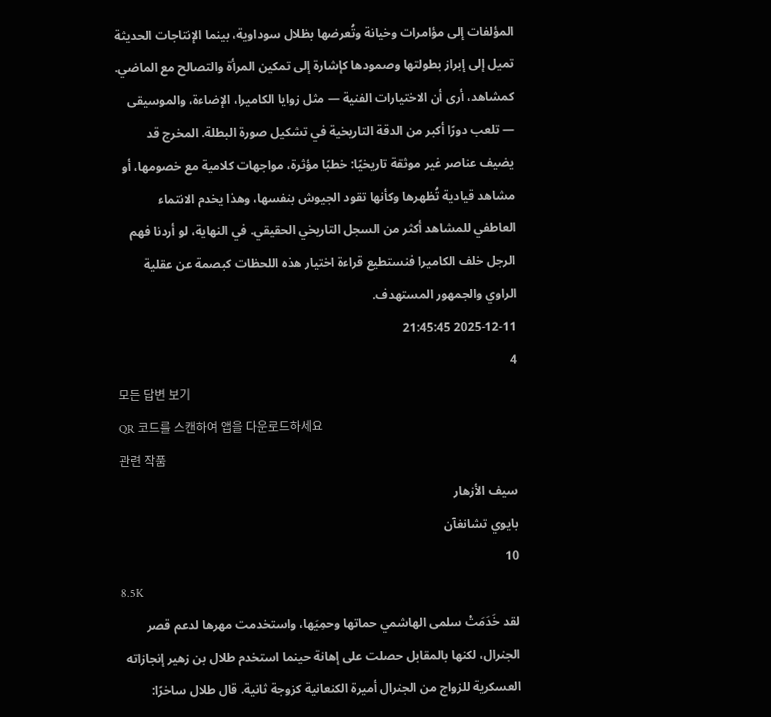المؤلفات إلى مؤامرات وخيانة وتُعرضها بظلال سوداوية، بينما الإنتاجات الحديثة تميل إلى إبراز بطولتها وصمودها كإشارة إلى تمكين المرأة والتصالح مع الماضي.
كمشاهد، أرى أن الاختيارات الفنية — مثل زوايا الكاميرا، الإضاءة، والموسيقى — تلعب دورًا أكبر من الدقة التاريخية في تشكيل صورة البطلة. المخرج قد يضيف عناصر غير موثقة تاريخيًا: خطبًا مؤثرة، مواجهات كلامية مع خصومها، أو مشاهد قيادية تُظهرها وكأنها تقود الجيوش بنفسها، وهذا يخدم الانتماء العاطفي للمشاهد أكثر من السجل التاريخي الحقيقي. في النهاية، لو أردنا فهم الرجل خلف الكاميرا فنستطيع قراءة اختيار هذه اللحظات كبصمة عن عقلية الراوي والجمهور المستهدف.
2025-12-11 21:45:45
4
모든 답변 보기
QR 코드를 스캔하여 앱을 다운로드하세요
관련 작품
سيف الأزهار
بايوي تشانغآن
10
8.5K
لقد خَدَمَتْ سلمى الهاشمي حماتها وحمِيَها، واستخدمت مهرها لدعم قصر الجنرال، لكنها بالمقابل حصلت على إهانة حينما استخدم طلال بن زهير إنجازاته العسكرية للزواج من الجنرال أميرة الكنعانية كزوجة ثانية. قال طلال ساخرًا: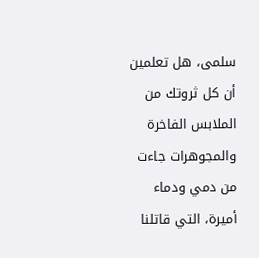سلمى، هل تعلمين أن كل ثروتك من الملابس الفاخرة والمجوهرات جاءت من دمي ودماء أميرة، التي قاتلنا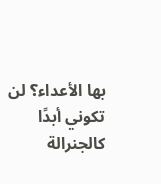بها الأعداء؟ لن تكوني أبدًا كالجنرالة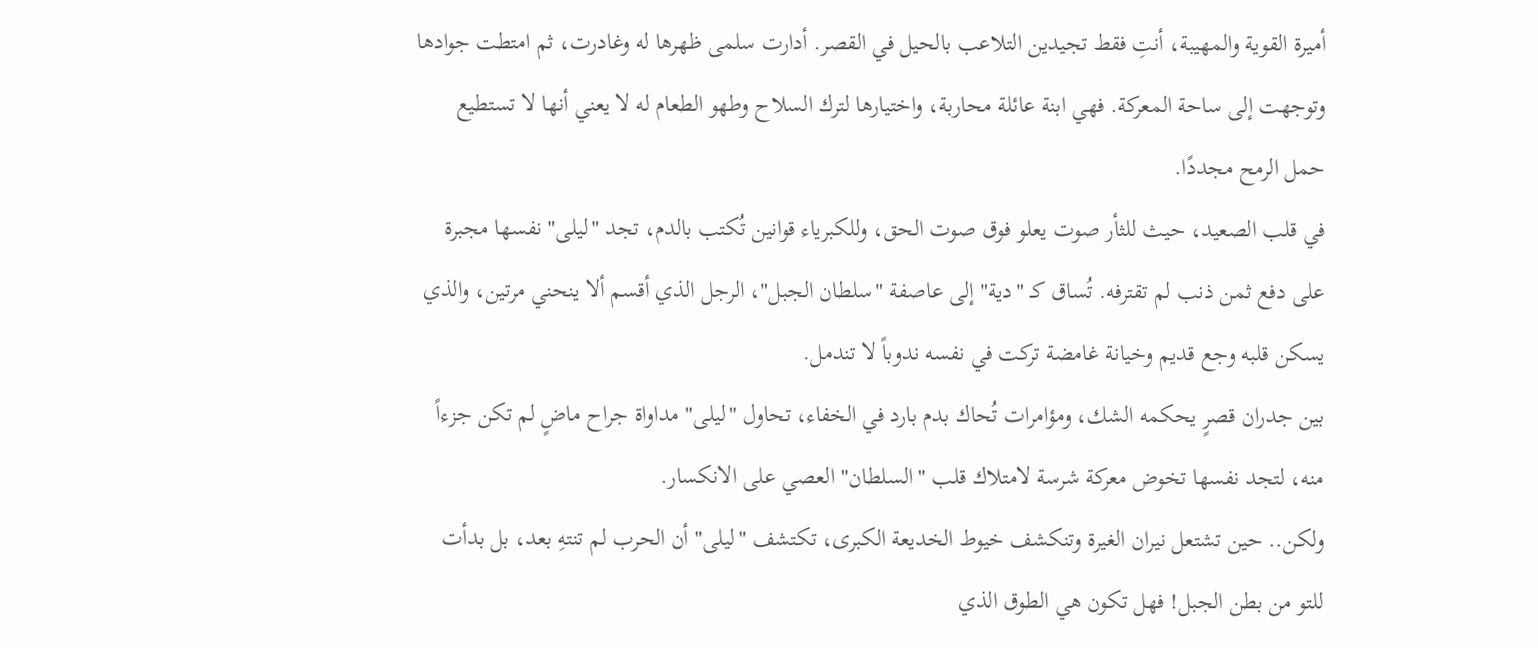أميرة القوية والمهيبة، أنتِ فقط تجيدين التلاعب بالحيل في القصر. أدارت سلمى ظهرها له وغادرت، ثم امتطت جوادها وتوجهت إلى ساحة المعركة. فهي ابنة عائلة محاربة، واختيارها لترك السلاح وطهو الطعام له لا يعني أنها لا تستطيع حمل الرمح مجددًا.
في قلب الصعيد، حيث للثأر صوت يعلو فوق صوت الحق، وللكبرياء قوانين تُكتب بالدم، تجد "ليلى" نفسها مجبرة على دفع ثمن ذنب لم تقترفه. تُساق كـ "دية" إلى عاصفة "سلطان الجبل"، الرجل الذي أقسم ألا ينحني مرتين، والذي يسكن قلبه وجع قديم وخيانة غامضة تركت في نفسه ندوباً لا تندمل.
بين جدران قصرٍ يحكمه الشك، ومؤامرات تُحاك بدم بارد في الخفاء، تحاول "ليلى" مداواة جراح ماضٍ لم تكن جزءاً منه، لتجد نفسها تخوض معركة شرسة لامتلاك قلب "السلطان" العصي على الانكسار.
ولكن.. حين تشتعل نيران الغيرة وتنكشف خيوط الخديعة الكبرى، تكتشف "ليلى" أن الحرب لم تنتهِ بعد، بل بدأت للتو من بطن الجبل! فهل تكون هي الطوق الذي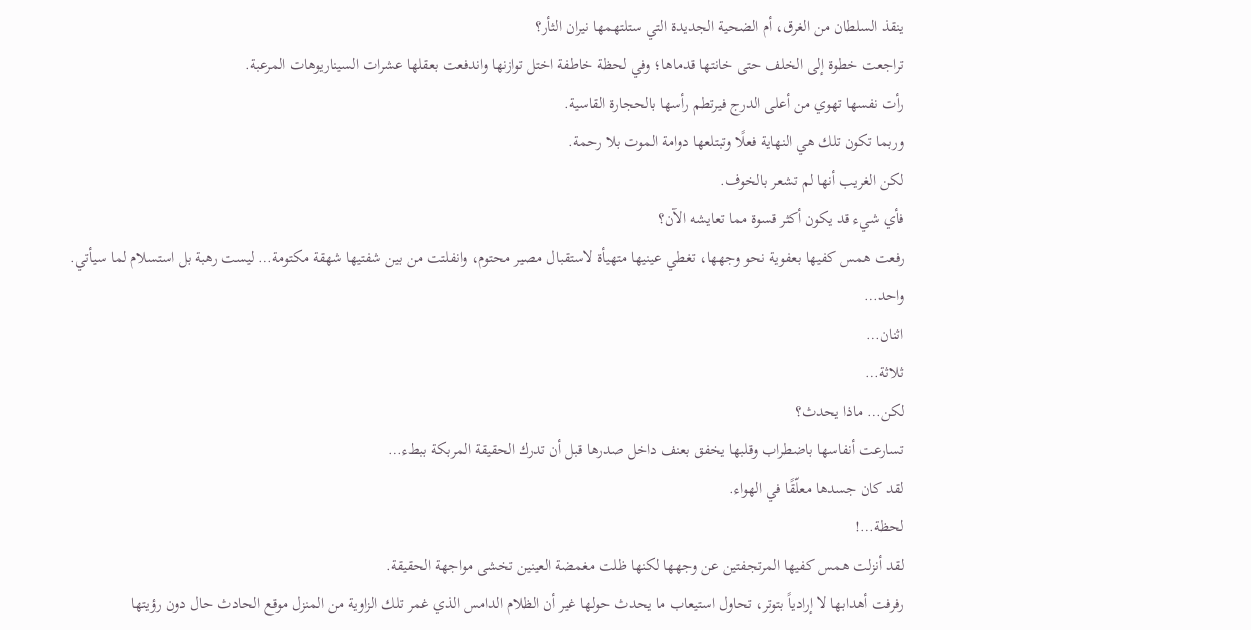ينقذ السلطان من الغرق، أم الضحية الجديدة التي ستلتهمها نيران الثأر؟
تراجعت خطوة إلى الخلف حتى خانتها قدماها؛ وفي لحظة خاطفة اختل توازنها واندفعت بعقلها عشرات السيناريوهات المرعبة.
رأت نفسها تهوي من أعلى الدرج فيرتطم رأسها بالحجارة القاسية.
وربما تكون تلك هي النهاية فعلًا وتبتلعها دوامة الموت بلا رحمة.
لكن الغريب أنها لم تشعر بالخوف.
فأي شيء قد يكون أكثر قسوة مما تعايشه الآن؟
رفعت همس كفيها بعفوية نحو وجهها، تغطي عينيها متهيأة لاستقبال مصير محتوم، وانفلتت من بين شفتيها شهقة مكتومة… ليست رهبة بل استسلام لما سيأتي.
واحد…
اثنان…
ثلاثة…
لكن… ماذا يحدث؟
تسارعت أنفاسها باضطراب وقلبها يخفق بعنف داخل صدرها قبل أن تدرك الحقيقة المربكة ببطء…
لقد كان جسدها معلّقًا في الهواء.
لحظة…!
لقد أنزلت همس كفيها المرتجفتين عن وجهها لكنها ظلت مغمضة العينين تخشى مواجهة الحقيقة.
رفرفت أهدابها لا إرادياً بتوتر، تحاول استيعاب ما يحدث حولها غير أن الظلام الدامس الذي غمر تلك الزاوية من المنزل موقع الحادث حال دون رؤيتها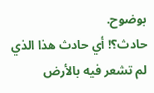بوضوح.
حادث؟! أي حادث هذا الذي لم تشعر فيه بالأرض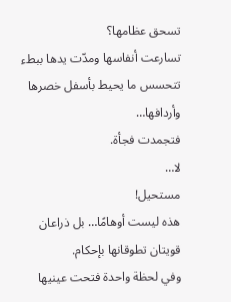تسحق عظامها؟
تسارعت أنفاسها ومدّت يدها ببطء تتحسس ما يحيط بأسفل خصرها وأردافها…
فتجمدت فجأة.
لا…
مستحيل!
هذه ليست أوهامًا… بل ذراعان قويتان تطوقانها بإحكام.
وفي لحظة واحدة فتحت عينيها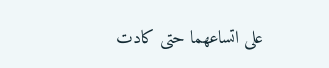على اتساعهما حتى كادت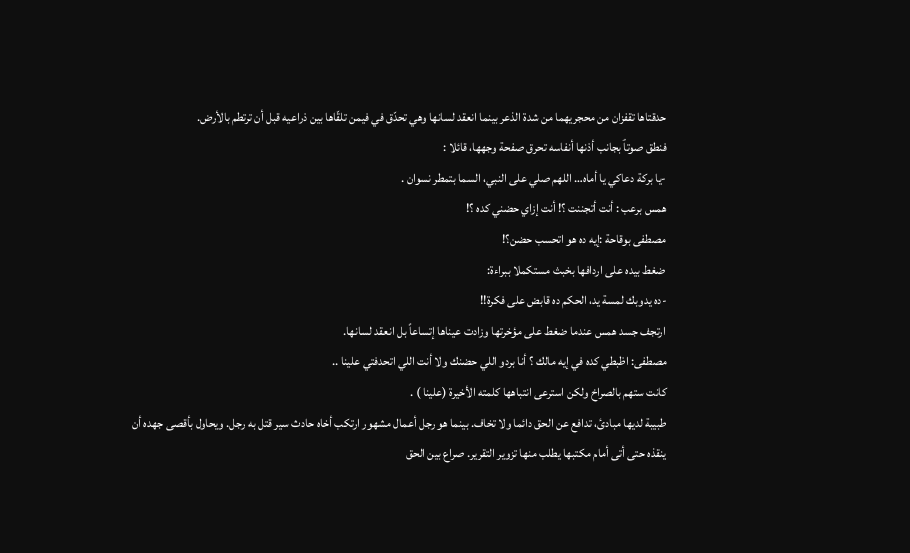حدقتاها تقفزان من محجريهما من شدة الذعر بينما انعقد لسانها وهي تحدّق في فيمن تلقّاها بين ذراعيه قبل أن ترتطم بالأرض.
فنطق صوتٱ بجانب أذنها أنفاسه تحرق صفحة وجهها، قائلا :
-يا بركة دعاكي يا أماه… اللهم صلي على النبي، السما بتمطر نسوان .
همس برعب : أنت أتجننت ؟! أنت إزاي حضني كده ؟!
مصطفى بوقاحة :إيه ده هو اتحسب حضن؟!
ضغط بيده على اردافها بخبث مستكملا ببراءة:
-ده يدوبك لمسة يد، الحكم ده قابض على فكرة!!
ارتجف جسد همس عندما ضغط على مؤخرتها وزادت عيناها إتساعاً بل انعقد لسانها.
مصطفى: اظبطي كده في إيه مالك ؟ أنا بردو اللي حضنك ولا أنت اللي اتحدفتي علينا ..
كانت ستهم بالصراخ ولكن استرعى انتباهها كلمته الأخيرة (علينا ) .
طبيبة لديها مبادئ، تدافع عن الحق دائما ولا تخاف. بينما هو رجل أعمال مشهور ارتكب أخاه حادث سير قتل به رجل. ويحاول بأقصى جهده أن ينقذه حتى أتى أمام مكتبها يطلب منها تزوير التقرير. صراع بين الحق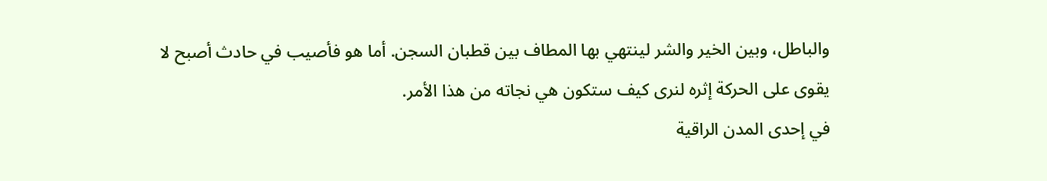والباطل، وبين الخير والشر لينتهي بها المطاف بين قطبان السجن. أما هو فأصيب في حادث أصبح لا يقوى على الحركة إثره لنرى كيف ستكون هي نجاته من هذا الأمر.
في إحدى المدن الراقية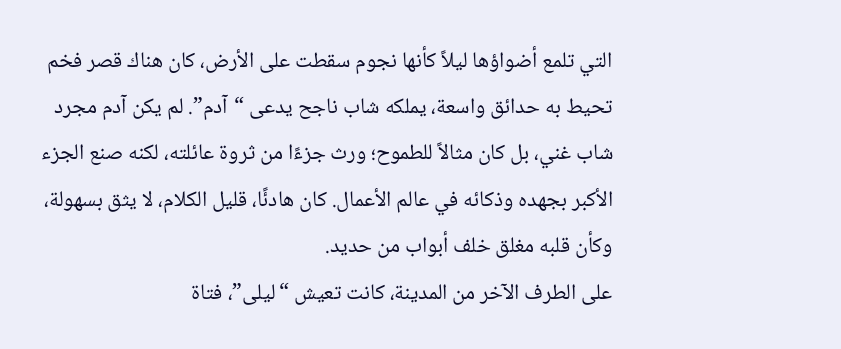التي تلمع أضواؤها ليلاً كأنها نجوم سقطت على الأرض، كان هناك قصر فخم تحيط به حدائق واسعة، يملكه شاب ناجح يدعى “آدم”. لم يكن آدم مجرد شاب غني، بل كان مثالاً للطموح؛ ورث جزءًا من ثروة عائلته، لكنه صنع الجزء الأكبر بجهده وذكائه في عالم الأعمال. كان هادئًا، قليل الكلام، لا يثق بسهولة، وكأن قلبه مغلق خلف أبواب من حديد.
على الطرف الآخر من المدينة، كانت تعيش “ليلى”، فتاة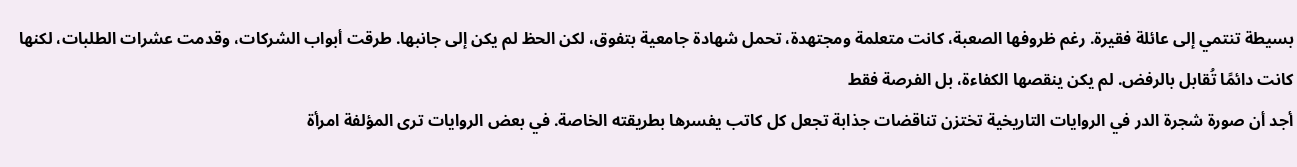بسيطة تنتمي إلى عائلة فقيرة. رغم ظروفها الصعبة، كانت متعلمة ومجتهدة، تحمل شهادة جامعية بتفوق، لكن الحظ لم يكن إلى جانبها. طرقت أبواب الشركات، وقدمت عشرات الطلبات، لكنها كانت دائمًا تُقابل بالرفض. لم يكن ينقصها الكفاءة، بل الفرصة فقط
أجد أن صورة شجرة الدر في الروايات التاريخية تختزن تناقضات جذابة تجعل كل كاتب يفسرها بطريقته الخاصة. في بعض الروايات ترى المؤلفة امرأة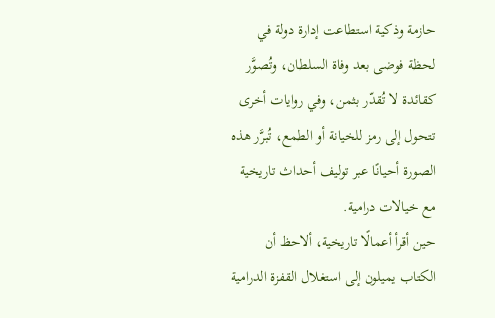حازمة وذكية استطاعت إدارة دولة في لحظة فوضى بعد وفاة السلطان، وتُصوَّر كقائدة لا تُقدّر بثمن، وفي روايات أخرى تتحول إلى رمز للخيانة أو الطمع، تُبرَّر هذه الصورة أحيانًا عبر توليف أحداث تاريخية مع خيالات درامية.
حين أقرأ أعمالًا تاريخية، ألاحظ أن الكتاب يميلون إلى استغلال القفزة الدرامية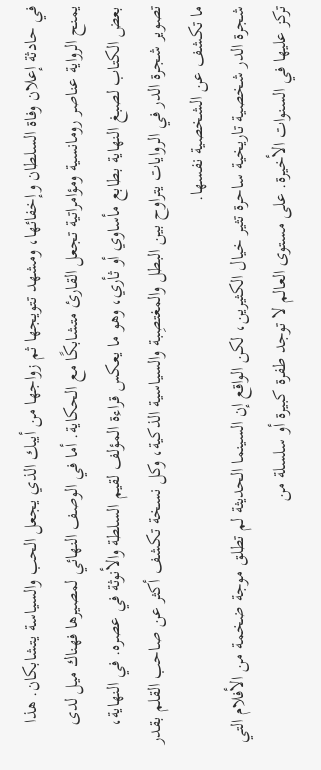في حادثة إعلان وفاة السلطان وإخفائها، ومشهد تتويجها ثم زواجها من أيبك الذي يجعل الحب والسياسة يتشابكان. هذا يمنح الرواية عناصر رومانسية ومؤامراتية تجعل القارئ متشابكًا مع الحكاية. أما في الوصف النهائي لمصيرها فهناك ميل لدى بعض الكتاب لصبغ النهاية بطابع مأساوي أو ثأري، وهو ما يعكس قراءة المؤلف لقيم السلطة والأنوثة في عصره. في النهاية، تصوير شجرة الدر في الروايات يتراوح بين البطل والمغتصِبة والسياسية الذكية، وكل نسخة تكشف أكثر عن صاحب القلم بقدر ما تكشف عن الشخصية نفسها.
شجرة الدر شخصية تاريخية ساحرة تثير خيال الكثيرين، لكن الواقع إن السينما الحديثة لم تطلق موجة ضخمة من الأفلام التي تركز عليها في السنوات الأخيرة. على مستوى العالم لا توجد طفرة كبيرة أو سلسلة من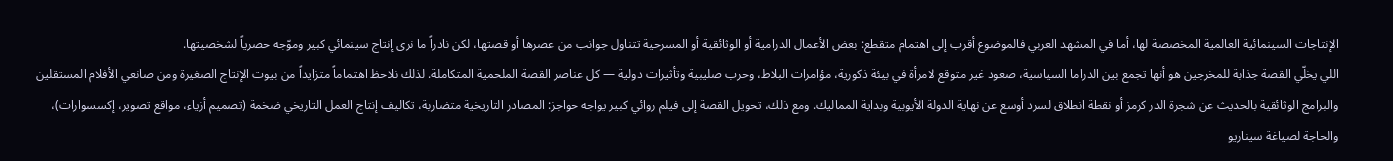الإنتاجات السينمائية العالمية المخصصة لها، أما في المشهد العربي فالموضوع أقرب إلى اهتمام متقطع: بعض الأعمال الدرامية أو الوثائقية أو المسرحية تتناول جوانب من عصرها أو قصتها، لكن نادراً ما نرى إنتاج سينمائي كبير وموّجه حصرياً لشخصيتها.
اللي يخلّي القصة جذابة للمخرجين هو أنها تجمع بين الدراما السياسية، صعود غير متوقع لامرأة في بيئة ذكورية، مؤامرات البلاط، وحرب صليبية وتأثيرات دولية — كل عناصر القصة الملحمية المتكاملة. لذلك نلاحظ اهتماماً متزايداً من بيوت الإنتاج الصغيرة ومن صانعي الأفلام المستقلين والبرامج الوثائقية بالحديث عن شجرة الدر كرمز أو نقطة انطلاق لسرد أوسع عن نهاية الدولة الأيوبية وبداية المماليك. ومع ذلك، تحويل القصة إلى فيلم روائي كبير يواجه حواجز: المصادر التاريخية متضاربة، تكاليف إنتاج العمل التاريخي ضخمة (تصميم أزياء، مواقع تصوير، إكسسوارات)، والحاجة لصياغة سيناريو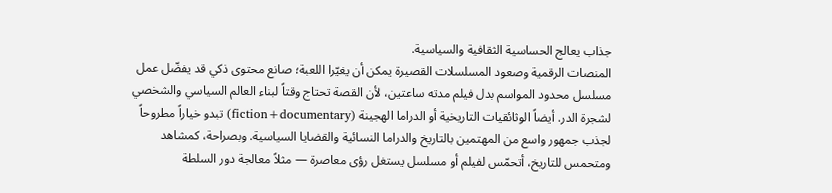جذاب يعالج الحساسية الثقافية والسياسية.
المنصات الرقمية وصعود المسلسلات القصيرة يمكن أن يغيّرا اللعبة؛ صانع محتوى ذكي قد يفضّل عمل مسلسل محدود المواسم بدل فيلم مدته ساعتين، لأن القصة تحتاج وقتاً لبناء العالم السياسي والشخصي لشجرة الدر. أيضاً الوثائقيات التاريخية أو الدراما الهجينة (fiction+documentary) تبدو خياراً مطروحاً لجذب جمهور واسع من المهتمين بالتاريخ والدراما النسائية والقضايا السياسية. وبصراحة، كمشاهد ومتحمس للتاريخ، أتحمّس لفيلم أو مسلسل يستغل رؤى معاصرة — مثلاً معالجة دور السلطة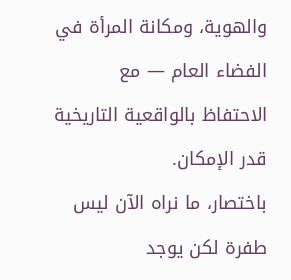والهوية، ومكانة المرأة في الفضاء العام — مع الاحتفاظ بالواقعية التاريخية قدر الإمكان.
باختصار، ما نراه الآن ليس طفرة لكن يوجد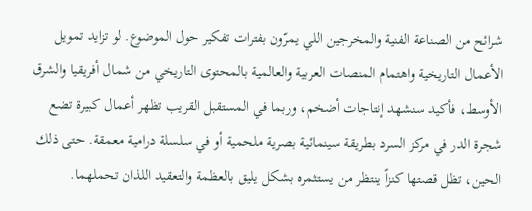شرائح من الصناعة الفنية والمخرجين اللي يمرّون بفترات تفكير حول الموضوع. لو تزايد تمويل الأعمال التاريخية واهتمام المنصات العربية والعالمية بالمحتوى التاريخي من شمال أفريقيا والشرق الأوسط، فأكيد سنشهد إنتاجات أضخم، وربما في المستقبل القريب تظهر أعمال كبيرة تضع شجرة الدر في مركز السرد بطريقة سينمائية بصرية ملحمية أو في سلسلة درامية معمقة. حتى ذلك الحين، تظل قصتها كنزاً ينتظر من يستثمره بشكل يليق بالعظمة والتعقيد اللذان تحملهما.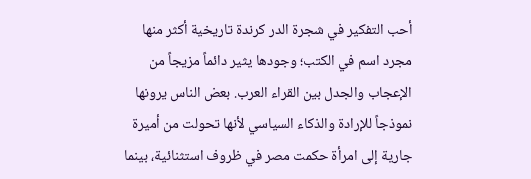أحب التفكير في شجرة الدر كرندة تاريخية أكثر منها مجرد اسم في الكتب؛ وجودها يثير دائماً مزيجاً من الإعجاب والجدل بين القراء العرب. بعض الناس يرونها نموذجاً للإرادة والذكاء السياسي لأنها تحولت من أميرة جارية إلى امرأة حكمت مصر في ظروف استثنائية، بينما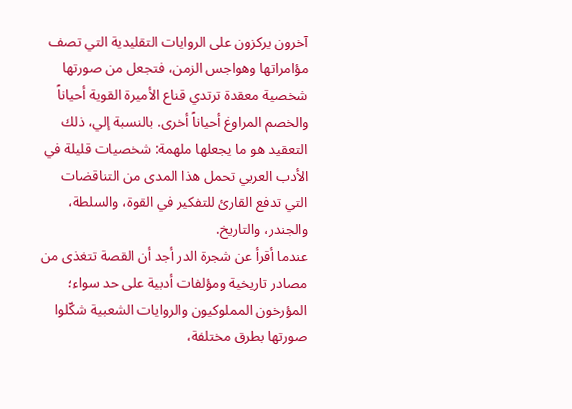آخرون يركزون على الروايات التقليدية التي تصف مؤامراتها وهواجس الزمن، فتجعل من صورتها شخصية معقدة ترتدي قناع الأميرة القوية أحياناً والخصم المراوغ أحياناً أخرى. بالنسبة إلي، ذلك التعقيد هو ما يجعلها ملهمة: شخصيات قليلة في الأدب العربي تحمل هذا المدى من التناقضات التي تدفع القارئ للتفكير في القوة، والسلطة، والجندر، والتاريخ.
عندما أقرأ عن شجرة الدر أجد أن القصة تتغذى من مصادر تاريخية ومؤلفات أدبية على حد سواء؛ المؤرخون المملوكيون والروايات الشعبية شكّلوا صورتها بطرق مختلفة،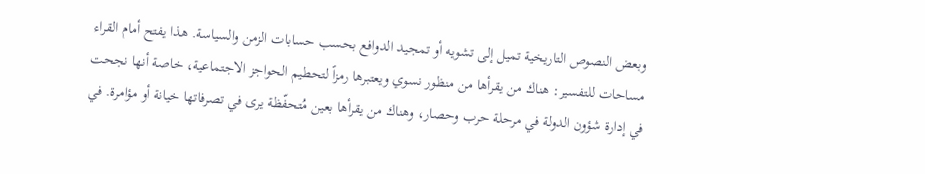وبعض النصوص التاريخية تميل إلى تشويه أو تمجيد الدوافع بحسب حسابات الزمن والسياسة. هذا يفتح أمام القراء مساحات للتفسير: هناك من يقرأها من منظور نسوي ويعتبرها رمزاً لتحطيم الحواجز الاجتماعية، خاصة أنها نجحت في إدارة شؤون الدولة في مرحلة حرب وحصار، وهناك من يقرأها بعين مُتحفّظة يرى في تصرفاتها خيانة أو مؤامرة. في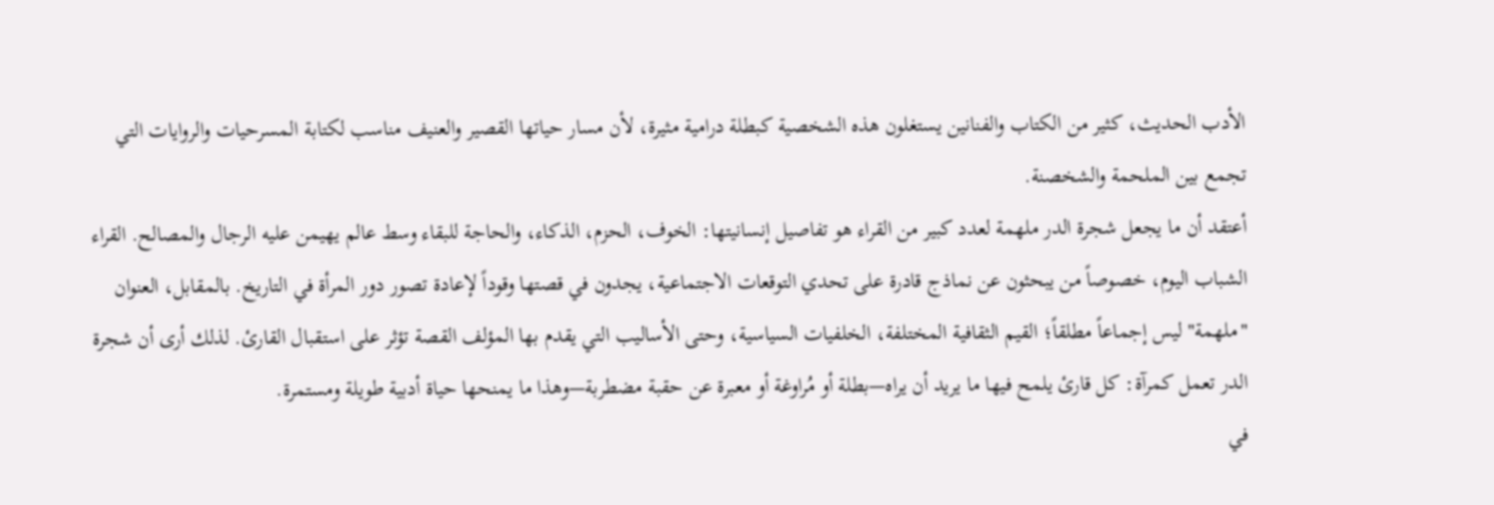الأدب الحديث، كثير من الكتاب والفنانين يستغلون هذه الشخصية كبطلة درامية مثيرة، لأن مسار حياتها القصير والعنيف مناسب لكتابة المسرحيات والروايات التي تجمع بين الملحمة والشخصنة.
أعتقد أن ما يجعل شجرة الدر ملهمة لعدد كبير من القراء هو تفاصيل إنسانيتها: الخوف، الحزم، الذكاء، والحاجة للبقاء وسط عالم يهيمن عليه الرجال والمصالح. القراء الشباب اليوم، خصوصاً من يبحثون عن نماذج قادرة على تحدي التوقعات الاجتماعية، يجدون في قصتها وقوداً لإعادة تصور دور المرأة في التاريخ. بالمقابل، العنوان "ملهمة" ليس إجماعاً مطلقاً؛ القيم الثقافية المختلفة، الخلفيات السياسية، وحتى الأساليب التي يقدم بها المؤلف القصة تؤثر على استقبال القارئ. لذلك أرى أن شجرة الدر تعمل كمرآة: كل قارئ يلمح فيها ما يريد أن يراه—بطلة أو مُراوغة أو معبرة عن حقبة مضطربة—وهذا ما يمنحها حياة أدبية طويلة ومستمرة.
في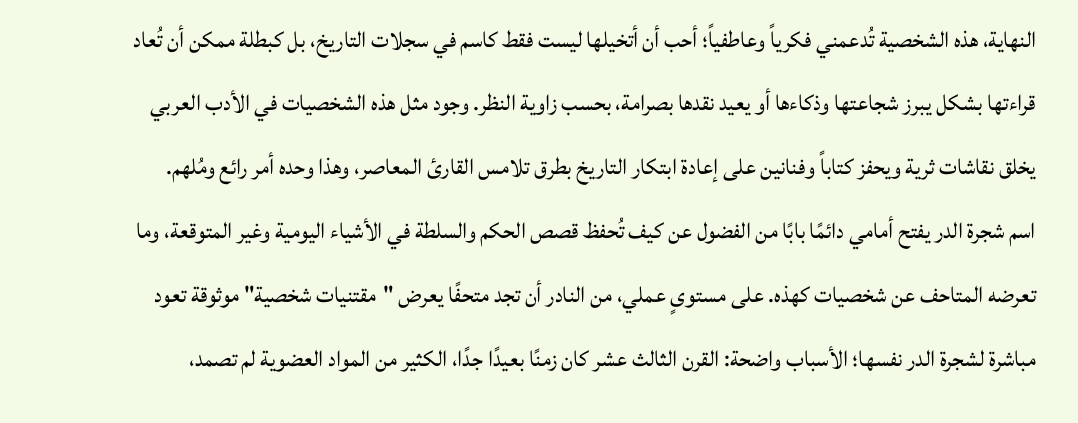النهاية، هذه الشخصية تُدعمني فكرياً وعاطفياً؛ أحب أن أتخيلها ليست فقط كاسم في سجلات التاريخ، بل كبطلة ممكن أن تُعاد قراءتها بشكل يبرز شجاعتها وذكاءها أو يعيد نقدها بصرامة، بحسب زاوية النظر. وجود مثل هذه الشخصيات في الأدب العربي يخلق نقاشات ثرية ويحفز كتاباً وفنانين على إعادة ابتكار التاريخ بطرق تلامس القارئ المعاصر، وهذا وحده أمر رائع ومُلهم.
اسم شجرة الدر يفتح أمامي دائمًا بابًا من الفضول عن كيف تُحفظ قصص الحكم والسلطة في الأشياء اليومية وغير المتوقعة، وما تعرضه المتاحف عن شخصيات كهذه. على مستوىٍ عملي، من النادر أن تجد متحفًا يعرض "مقتنيات شخصية" موثوقة تعود مباشرة لشجرة الدر نفسها؛ الأسباب واضحة: القرن الثالث عشر كان زمنًا بعيدًا جدًا، الكثير من المواد العضوية لم تصمد،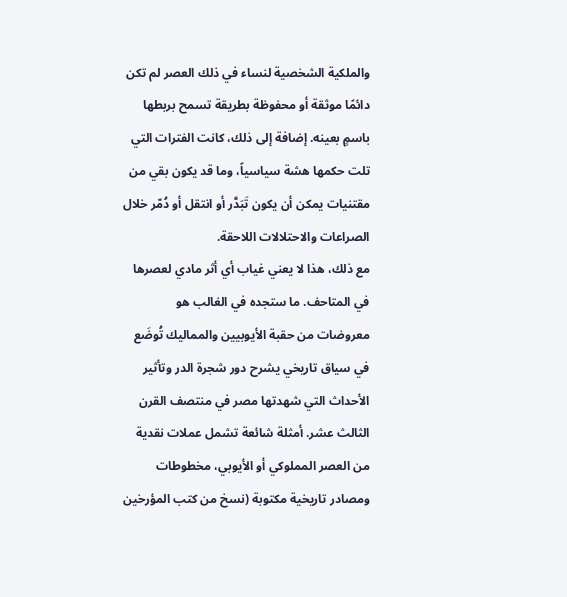والملكية الشخصية لنساء في ذلك العصر لم تكن دائمًا موثقة أو محفوظة بطريقة تسمح بربطها باسمٍ بعينه. إضافة إلى ذلك، كانت الفترات التي تلت حكمها هشة سياسياً، وما قد يكون بقي من مقتنيات يمكن أن يكون تَبَدَّر أو انتقل أو دُمّر خلال الصراعات والاحتلالات اللاحقة.
مع ذلك، هذا لا يعني غياب أي أثر مادي لعصرها في المتاحف. ما ستجده في الغالب هو معروضات من حقبة الأيوبيين والمماليك تُوضَع في سياق تاريخي يشرح دور شجرة الدر وتأثير الأحداث التي شهدتها مصر في منتصف القرن الثالث عشر. أمثلة شائعة تشمل عملات نقدية من العصر المملوكي أو الأيوبي، مخطوطات ومصادر تاريخية مكتوبة (نسخ من كتب المؤرخين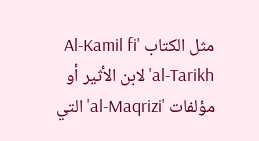مثل الكتاب 'Al-Kamil fi al-Tarikh' لابن الأثير أو مؤلفات 'al-Maqrizi' التي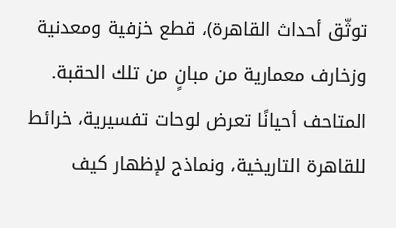توثّق أحداث القاهرة)، قطع خزفية ومعدنية وزخارف معمارية من مبانٍ من تلك الحقبة. المتاحف أحيانًا تعرض لوحات تفسيرية، خرائط للقاهرة التاريخية، ونماذج لإظهار كيف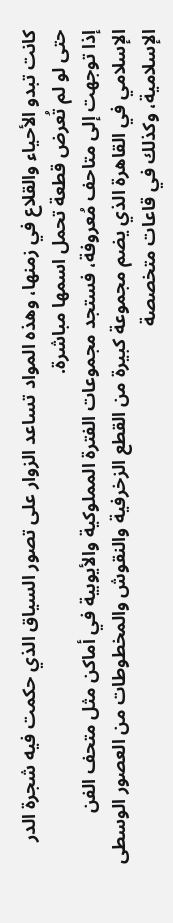كانت تبدو الأحياء والقلاع في زمنها، وهذه المواد تساعد الزوار على تصور السياق الذي حكمت فيه شجرة الدر حتى لو لم تُعرض قطعة تحمل اسمها مباشرة.
إذا توجهت إلى متاحف مُعروفة، فستجد مجموعات الفترة المملوكية والأيوبية في أماكن مثل متحف الفن الإسلامي في القاهرة الذي يضم مجموعة كبيرة من القطع الزخرفية والنقوش والمخطوطات من العصور الوسطى الإسلامية، وكذلك في قاعات متخصصة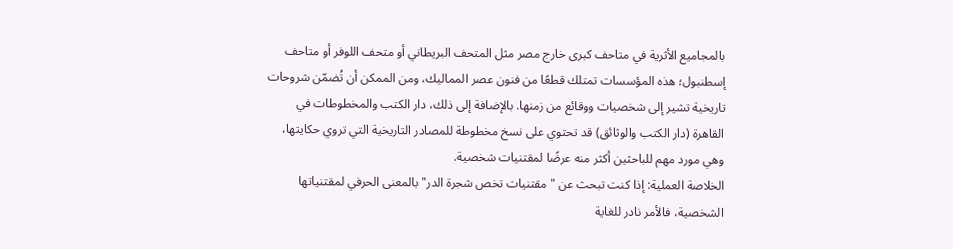بالمجاميع الأثرية في متاحف كبرى خارج مصر مثل المتحف البريطاني أو متحف اللوفر أو متاحف إسطنبول؛ هذه المؤسسات تمتلك قطعًا من فنون عصر المماليك، ومن الممكن أن تُضمّن شروحات تاريخية تشير إلى شخصيات ووقائع من زمنها. بالإضافة إلى ذلك، دار الكتب والمخطوطات في القاهرة (دار الكتب والوثائق) قد تحتوي على نسخ مخطوطة للمصادر التاريخية التي تروي حكايتها، وهي مورد مهم للباحثين أكثر منه عرضًا لمقتنيات شخصية.
الخلاصة العملية: إذا كنت تبحث عن "مقتنيات تخص شجرة الدر" بالمعنى الحرفي لمقتنياتها الشخصية، فالأمر نادر للغاية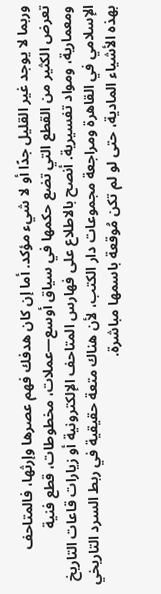وربما لا يوجد غير القليل جدًا أو لا شيء مؤكد. أما إن كان هدفك فهم عصرها وإرثها، فالمتاحف تعرض الكثير من القطع التي تضع حكمها في سياق أوسع—عملات، مخطوطات، قطع فنية ومعمارية، ومواد تفسيرية. أنصح بالاطلاع على فهارس المتاحف الإلكترونية أو زيارات قاعات التاريخ الإسلامي في القاهرة ومراجعة مجموعات دار الكتب، لأن هناك متعة حقيقية في ربط السرد التاريخي بهذه الأشياء المادية، حتى لو لم تكن مُوقعة باسمها مباشرة.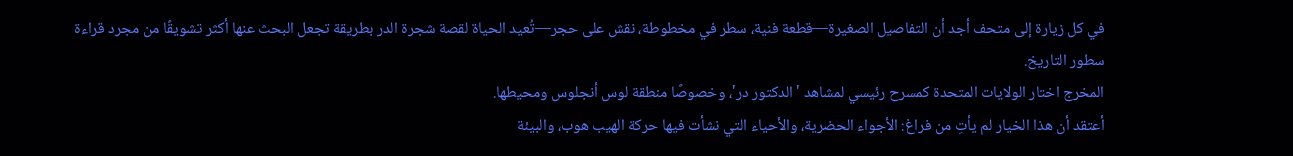في كل زيارة إلى متحف أجد أن التفاصيل الصغيرة—قطعة فنية، سطر في مخطوطة، نقش على حجر—تُعيد الحياة لقصة شجرة الدر بطريقة تجعل البحث عنها أكثر تشويقًا من مجرد قراءة سطور التاريخ.
المخرج اختار الولايات المتحدة كمسرح رئيسي لمشاهد 'الدكتور در'، وخصوصًا منطقة لوس أنجلوس ومحيطها.
أعتقد أن هذا الخيار لم يأتِ من فراغ: الأجواء الحضرية، والأحياء التي نشأت فيها حركة الهيب هوب، والبيئة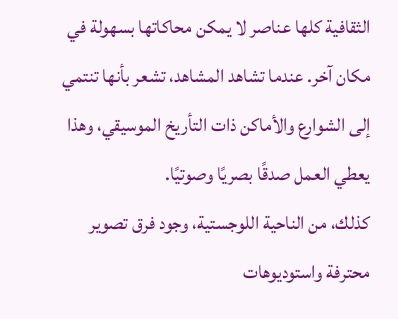الثقافية كلها عناصر لا يمكن محاكاتها بسهولة في مكان آخر. عندما تشاهد المشاهد، تشعر بأنها تنتمي إلى الشوارع والأماكن ذات التأريخ الموسيقي، وهذا يعطي العمل صدقًا بصريًا وصوتيًا.
كذلك، من الناحية اللوجستية، وجود فرق تصوير محترفة واستوديوهات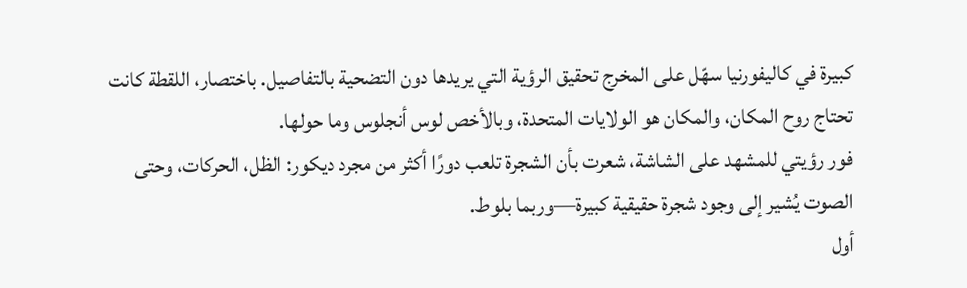كبيرة في كاليفورنيا سهّل على المخرج تحقيق الرؤية التي يريدها دون التضحية بالتفاصيل. باختصار، اللقطة كانت تحتاج روح المكان، والمكان هو الولايات المتحدة، وبالأخص لوس أنجلوس وما حولها.
فور رؤيتي للمشهد على الشاشة، شعرت بأن الشجرة تلعب دورًا أكثر من مجرد ديكور: الظل، الحركات، وحتى الصوت يُشير إلى وجود شجرة حقيقية كبيرة—وربما بلوط.
أول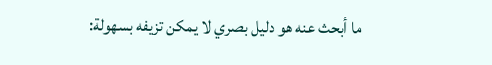ما أبحث عنه هو دليل بصري لا يمكن تزيفه بسهولة: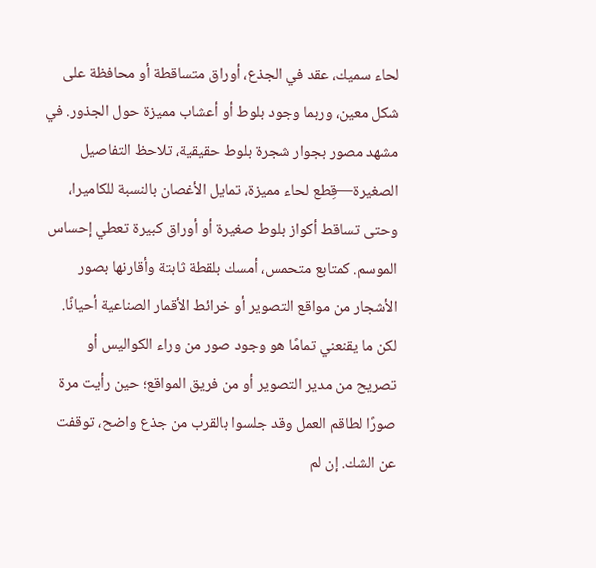لحاء سميك، عقد في الجذع، أوراق متساقطة أو محافظة على شكل معين، وربما وجود بلوط أو أعشاب مميزة حول الجذور. في مشهد مصور بجوار شجرة بلوط حقيقية، تلاحظ التفاصيل الصغيرة—قِطع لحاء مميزة، تمايل الأغصان بالنسبة للكاميرا، وحتى تساقط أكواز بلوط صغيرة أو أوراق كبيرة تعطي إحساس الموسم. كمتابع متحمس، أمسك بلقطة ثابتة وأقارنها بصور الأشجار من مواقع التصوير أو خرائط الأقمار الصناعية أحيانًا.
لكن ما يقنعني تمامًا هو وجود صور من وراء الكواليس أو تصريح من مدير التصوير أو من فريق المواقع؛ حين رأيت مرة صورًا لطاقم العمل وقد جلسوا بالقرب من جذع واضح، توقفت عن الشك. إن لم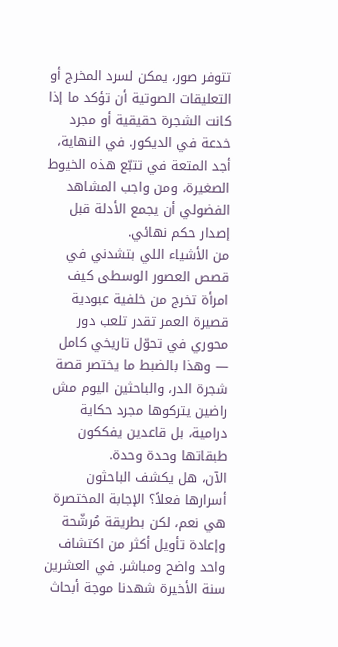تتوفر صور، يمكن لسرد المخرج أو التعليقات الصوتية أن تؤكد ما إذا كانت الشجرة حقيقية أو مجرد خدعة في الديكور. في النهاية، أجد المتعة في تتبّع هذه الخيوط الصغيرة، ومن واجب المشاهد الفضولي أن يجمع الأدلة قبل إصدار حكم نهائي.
من الأشياء اللي بتشدني في قصص العصور الوسطى كيف امرأة تخرج من خلفية عبودية قصيرة العمر تقدر تلعب دور محوري في تحوّل تاريخي كامل — وهذا بالضبط ما يختصر قصة شجرة الدر، والباحثين اليوم مش راضين يتركوها مجرد حكاية درامية، بل قاعدين يفككون طبقاتها وحدة وحدة.
الآن، هل يكشف الباحثون أسرارها فعلاً؟ الإجابة المختصرة هي نعم، لكن بطريقة مُرشّحة وإعادة تأويل أكثر من اكتشاف واحد واضح ومباشر. في العشرين سنة الأخيرة شهدنا موجة أبحاث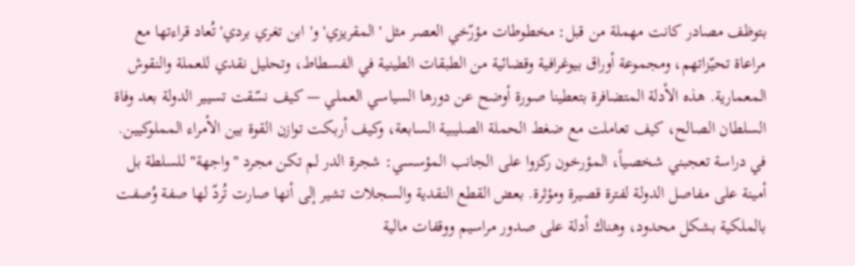بتوظف مصادر كانت مهملة من قبل: مخطوطات مؤرّخي العصر مثل 'المقريزي' و'ابن تغري بردي' تُعاد قراءتها مع مراعاة تحيّزاتهم، ومجموعة أوراق بيوغرافية وقضائية من الطبقات الطينية في الفسطاط، وتحليل نقدي للعملة والنقوش المعمارية. هذه الأدلة المتضافرة بتعطينا صورة أوضح عن دورها السياسي العملي — كيف نسّقت تسيير الدولة بعد وفاة السلطان الصالح، كيف تعاملت مع ضغط الحملة الصليبية السابعة، وكيف أربكت توازن القوة بين الأمراء المملوكيين.
في دراسة تعجبني شخصياً، المؤرخون ركزوا على الجانب المؤسسي: شجرة الدر لم تكن مجرد "واجهة" للسلطة بل أمينة على مفاصل الدولة لفترة قصيرة ومؤثرة. بعض القطع النقدية والسجلات تشير إلى أنها صارت تُردّ لها صفة وُصفت بالملكية بشكل محدود، وهناك أدلة على صدور مراسيم ووقفات مالية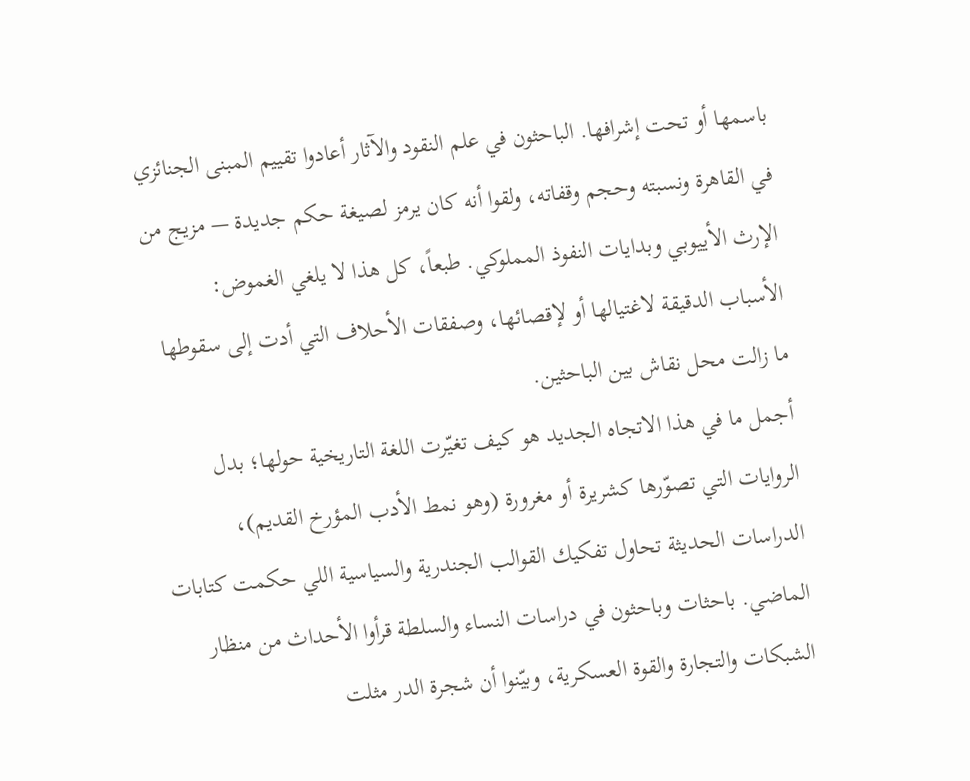باسمها أو تحت إشرافها. الباحثون في علم النقود والآثار أعادوا تقييم المبنى الجنائزي في القاهرة ونسبته وحجم وقفاته، ولقوا أنه كان يرمز لصيغة حكم جديدة — مزيج من الإرث الأييوبي وبدايات النفوذ المملوكي. طبعاً، كل هذا لا يلغي الغموض: الأسباب الدقيقة لاغتيالها أو لإقصائها، وصفقات الأحلاف التي أدت إلى سقوطها ما زالت محل نقاش بين الباحثين.
أجمل ما في هذا الاتجاه الجديد هو كيف تغيّرت اللغة التاريخية حولها؛ بدل الروايات التي تصوّرها كشريرة أو مغرورة (وهو نمط الأدب المؤرخ القديم)، الدراسات الحديثة تحاول تفكيك القوالب الجندرية والسياسية اللي حكمت كتابات الماضي. باحثات وباحثون في دراسات النساء والسلطة قرأوا الأحداث من منظار الشبكات والتجارة والقوة العسكرية، وبيّنوا أن شجرة الدر مثلت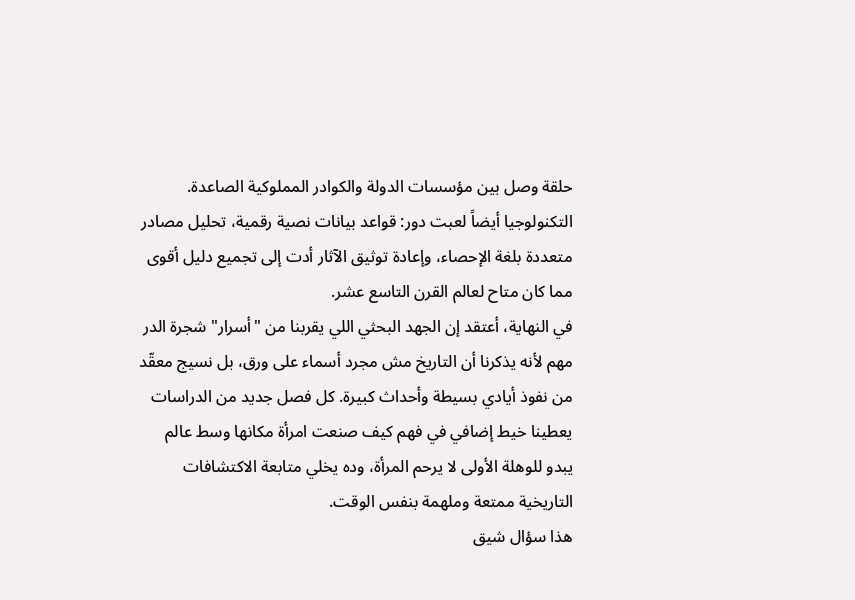حلقة وصل بين مؤسسات الدولة والكوادر المملوكية الصاعدة. التكنولوجيا أيضاً لعبت دور: قواعد بيانات نصية رقمية، تحليل مصادر متعددة بلغة الإحصاء، وإعادة توثيق الآثار أدت إلى تجميع دليل أقوى مما كان متاح لعالم القرن التاسع عشر.
في النهاية، أعتقد إن الجهد البحثي اللي يقربنا من "أسرار" شجرة الدر مهم لأنه يذكرنا أن التاريخ مش مجرد أسماء على ورق، بل نسيج معقّد من نفوذ أيادي بسيطة وأحداث كبيرة. كل فصل جديد من الدراسات يعطينا خيط إضافي في فهم كيف صنعت امرأة مكانها وسط عالم يبدو للوهلة الأولى لا يرحم المرأة، وده يخلي متابعة الاكتشافات التاريخية ممتعة وملهمة بنفس الوقت.
هذا سؤال شيق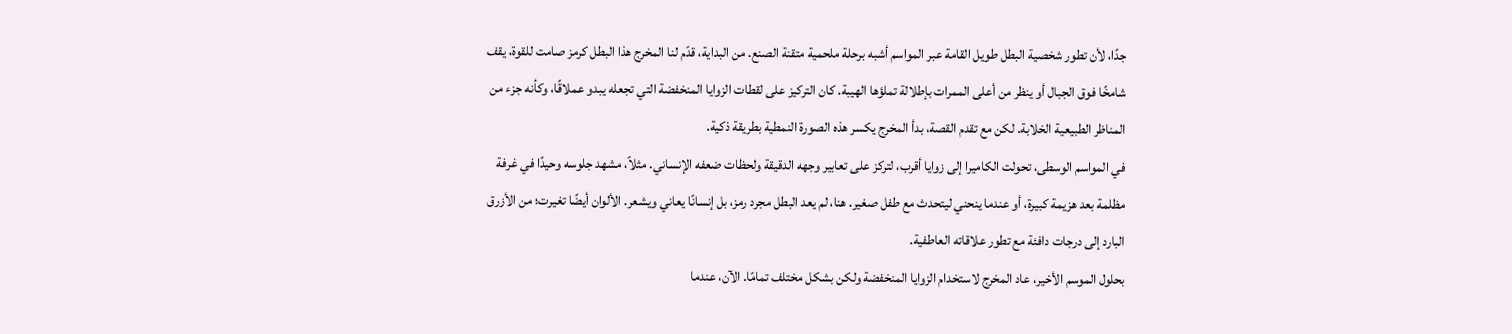جدًا، لأن تطور شخصية البطل طويل القامة عبر المواسم أشبه برحلة ملحمية متقنة الصنع. من البداية، قدّم لنا المخرج هذا البطل كرمز صامت للقوة، يقف شامخًا فوق الجبال أو ينظر من أعلى الممرات بإطلالة تملؤها الهيبة. كان التركيز على لقطات الزوايا المنخفضة التي تجعله يبدو عملاقًا، وكأنه جزء من المناظر الطبيعية الخلابة. لكن مع تقدم القصة، بدأ المخرج يكسر هذه الصورة النمطية بطريقة ذكية.
في المواسم الوسطى، تحولت الكاميرا إلى زوايا أقرب، لتركز على تعابير وجهه الدقيقة ولحظات ضعفه الإنساني. مثلاً، مشهد جلوسه وحيدًا في غرفة مظلمة بعد هزيمة كبيرة، أو عندما ينحني ليتحدث مع طفل صغير. هنا، لم يعد البطل مجرد رمز، بل إنسانًا يعاني ويشعر. الألوان أيضًا تغيرت؛ من الأزرق البارد إلى درجات دافئة مع تطور علاقاته العاطفية.
بحلول الموسم الأخير، عاد المخرج لاستخدام الزوايا المنخفضة ولكن بشكل مختلف تمامًا. الآن، عندما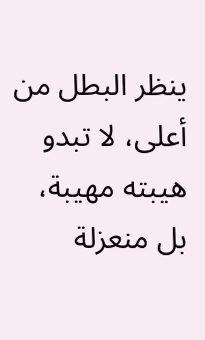ينظر البطل من أعلى، لا تبدو هيبته مهيبة، بل منعزلة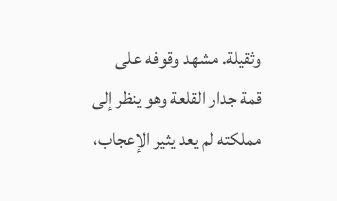وثقيلة. مشهد وقوفه على قمة جدار القلعة وهو ينظر إلى مملكته لم يعد يثير الإعجاب،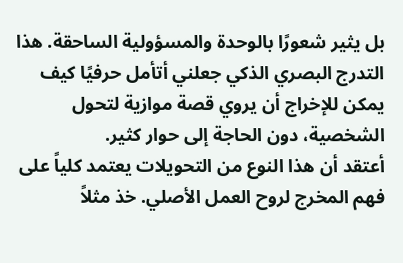بل يثير شعورًا بالوحدة والمسؤولية الساحقة. هذا التدرج البصري الذكي جعلني أتأمل حرفيًا كيف يمكن للإخراج أن يروي قصة موازية لتحول الشخصية، دون الحاجة إلى حوار كثير.
أعتقد أن هذا النوع من التحويلات يعتمد كلياً على فهم المخرج لروح العمل الأصلي. خذ مثلاً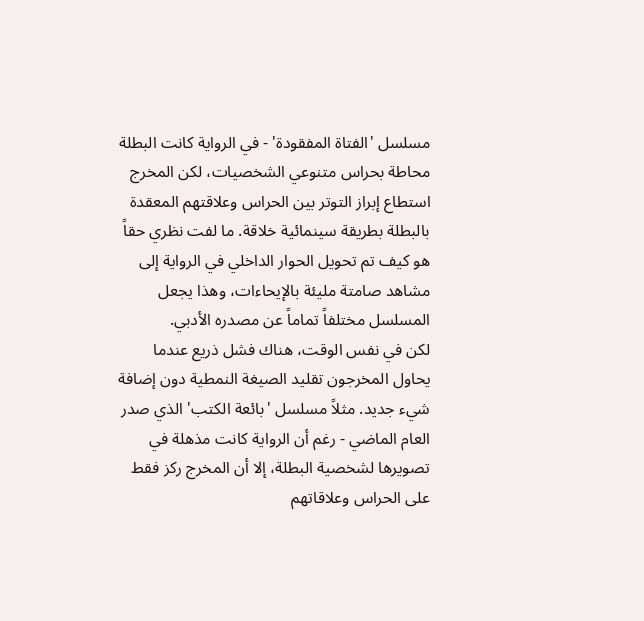مسلسل 'الفتاة المفقودة' - في الرواية كانت البطلة محاطة بحراس متنوعي الشخصيات، لكن المخرج استطاع إبراز التوتر بين الحراس وعلاقتهم المعقدة بالبطلة بطريقة سينمائية خلاقة. ما لفت نظري حقاً هو كيف تم تحويل الحوار الداخلي في الرواية إلى مشاهد صامتة مليئة بالإيحاءات، وهذا يجعل المسلسل مختلفاً تماماً عن مصدره الأدبي.
لكن في نفس الوقت، هناك فشل ذريع عندما يحاول المخرجون تقليد الصيغة النمطية دون إضافة شيء جديد. مثلاً مسلسل 'بائعة الكتب' الذي صدر العام الماضي - رغم أن الرواية كانت مذهلة في تصويرها لشخصية البطلة، إلا أن المخرج ركز فقط على الحراس وعلاقاتهم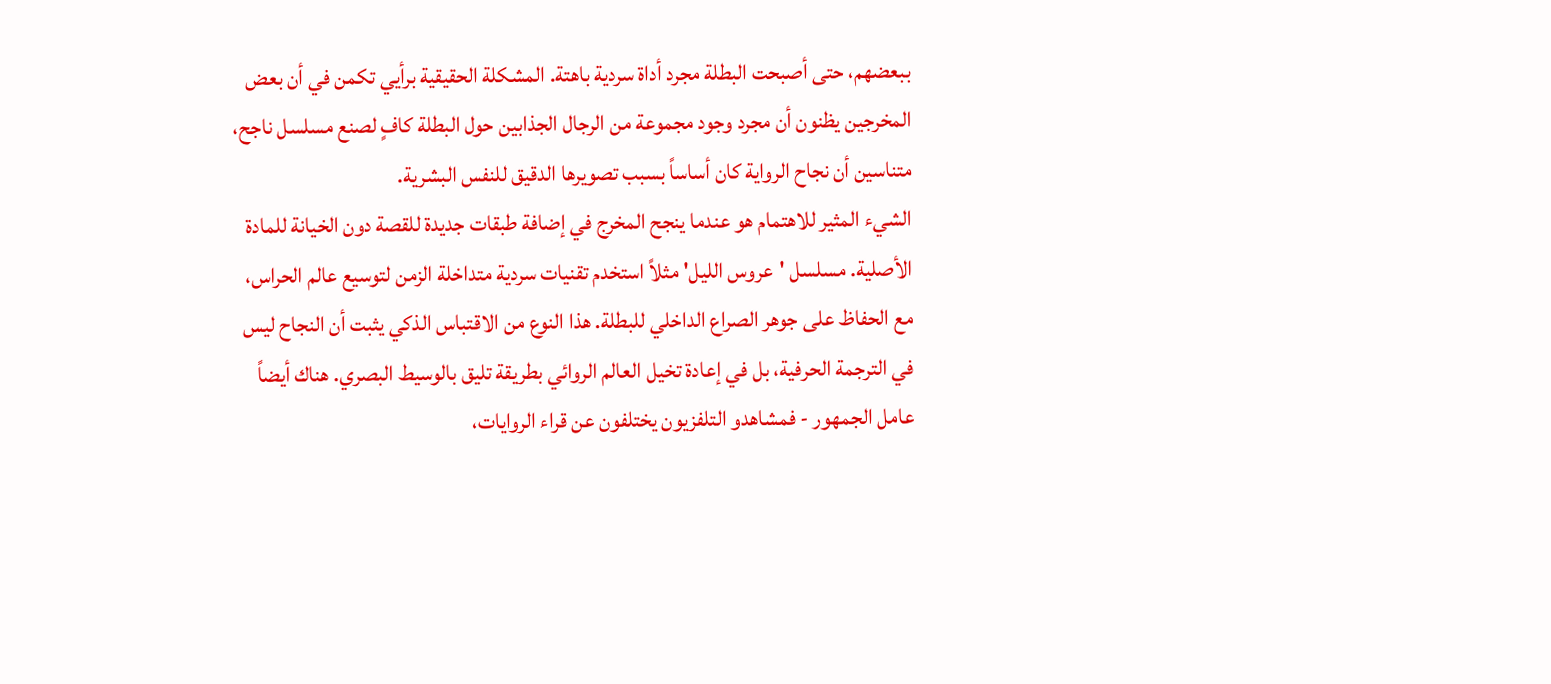ببعضهم، حتى أصبحت البطلة مجرد أداة سردية باهتة. المشكلة الحقيقية برأيي تكمن في أن بعض المخرجين يظنون أن مجرد وجود مجموعة من الرجال الجذابين حول البطلة كافٍ لصنع مسلسل ناجح، متناسين أن نجاح الرواية كان أساساً بسبب تصويرها الدقيق للنفس البشرية.
الشيء المثير للاهتمام هو عندما ينجح المخرج في إضافة طبقات جديدة للقصة دون الخيانة للمادة الأصلية. مسلسل 'عروس الليل' مثلاً استخدم تقنيات سردية متداخلة الزمن لتوسيع عالم الحراس، مع الحفاظ على جوهر الصراع الداخلي للبطلة. هذا النوع من الاقتباس الذكي يثبت أن النجاح ليس في الترجمة الحرفية، بل في إعادة تخيل العالم الروائي بطريقة تليق بالوسيط البصري. هناك أيضاً عامل الجمهور - فمشاهدو التلفزيون يختلفون عن قراء الروايات،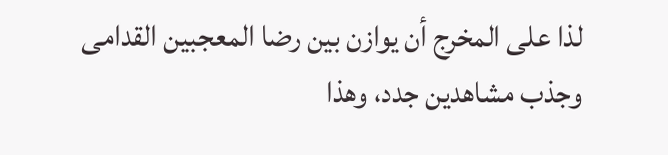لذا على المخرج أن يوازن بين رضا المعجبين القدامى وجذب مشاهدين جدد، وهذا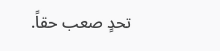تحدٍ صعب حقاً.